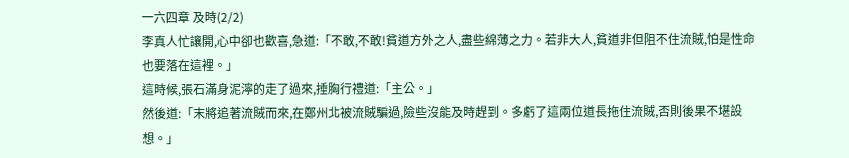一六四章 及時(2/2)
李真人忙讓開,心中卻也歡喜,急道:「不敢,不敢!貧道方外之人,盡些綿薄之力。若非大人,貧道非但阻不住流賊,怕是性命也要落在這裡。」
這時候,張石滿身泥濘的走了過來,捶胸行禮道:「主公。」
然後道:「末將追著流賊而來,在鄭州北被流賊騙過,險些沒能及時趕到。多虧了這兩位道長拖住流賊,否則後果不堪設想。」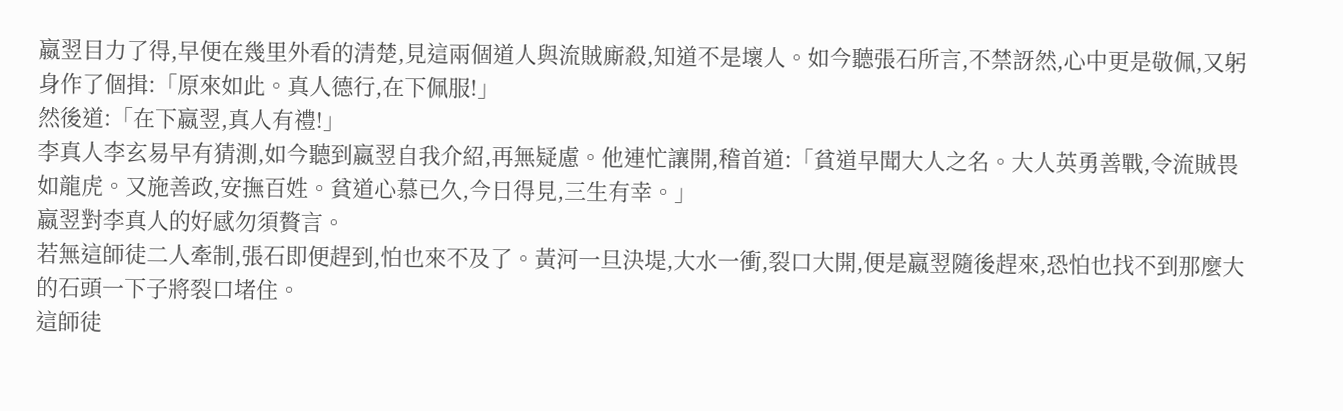嬴翌目力了得,早便在幾里外看的清楚,見這兩個道人與流賊廝殺,知道不是壞人。如今聽張石所言,不禁訝然,心中更是敬佩,又躬身作了個揖:「原來如此。真人德行,在下佩服!」
然後道:「在下嬴翌,真人有禮!」
李真人李玄易早有猜測,如今聽到嬴翌自我介紹,再無疑慮。他連忙讓開,稽首道:「貧道早聞大人之名。大人英勇善戰,令流賊畏如龍虎。又施善政,安撫百姓。貧道心慕已久,今日得見,三生有幸。」
嬴翌對李真人的好感勿須贅言。
若無這師徒二人牽制,張石即便趕到,怕也來不及了。黃河一旦決堤,大水一衝,裂口大開,便是嬴翌隨後趕來,恐怕也找不到那麼大的石頭一下子將裂口堵住。
這師徒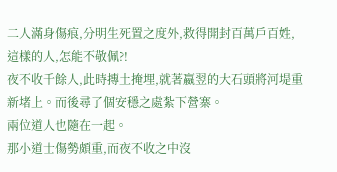二人滿身傷痕,分明生死置之度外,救得開封百萬戶百姓,這樣的人,怎能不敬佩?!
夜不收千餘人,此時摶土掩埋,就著嬴翌的大石頭將河堤重新堵上。而後尋了個安穩之處紮下營寨。
兩位道人也隨在一起。
那小道士傷勢頗重,而夜不收之中沒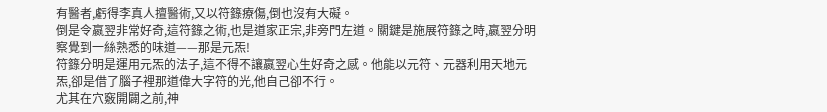有醫者,虧得李真人擅醫術,又以符籙療傷,倒也沒有大礙。
倒是令嬴翌非常好奇,這符籙之術,也是道家正宗,非旁門左道。關鍵是施展符籙之時,嬴翌分明察覺到一絲熟悉的味道——那是元炁!
符籙分明是運用元炁的法子,這不得不讓嬴翌心生好奇之感。他能以元符、元器利用天地元炁,卻是借了腦子裡那道偉大字符的光,他自己卻不行。
尤其在穴竅開闢之前,神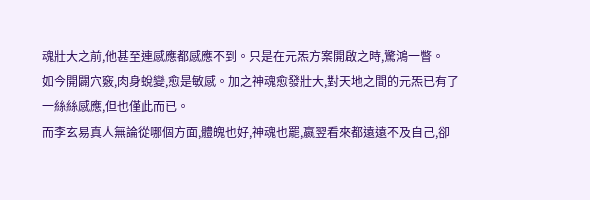魂壯大之前,他甚至連感應都感應不到。只是在元炁方案開啟之時,驚鴻一瞥。
如今開闢穴竅,肉身蛻變,愈是敏感。加之神魂愈發壯大,對天地之間的元炁已有了一絲絲感應,但也僅此而已。
而李玄易真人無論從哪個方面,體魄也好,神魂也罷,嬴翌看來都遠遠不及自己,卻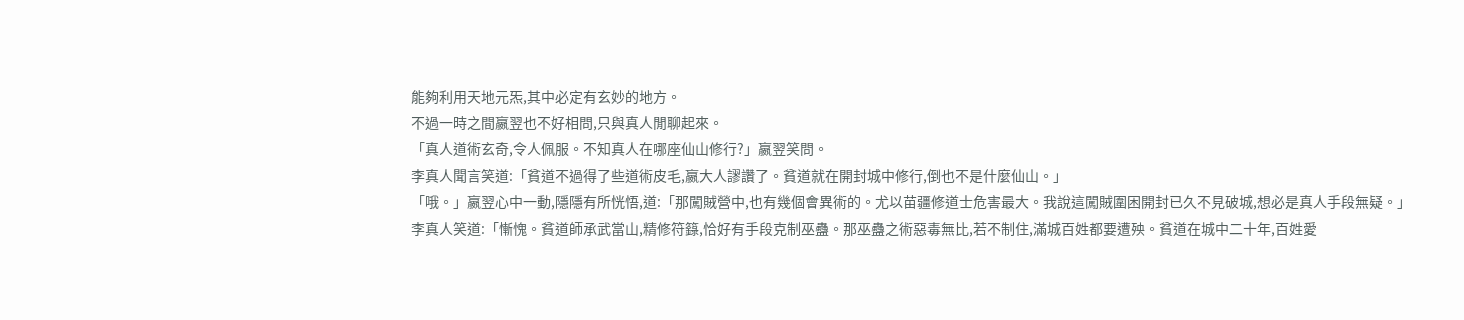能夠利用天地元炁,其中必定有玄妙的地方。
不過一時之間嬴翌也不好相問,只與真人閒聊起來。
「真人道術玄奇,令人佩服。不知真人在哪座仙山修行?」嬴翌笑問。
李真人聞言笑道:「貧道不過得了些道術皮毛,嬴大人謬讚了。貧道就在開封城中修行,倒也不是什麼仙山。」
「哦。」嬴翌心中一動,隱隱有所恍悟,道:「那闖賊營中,也有幾個會異術的。尤以苗疆修道士危害最大。我說這闖賊圍困開封已久不見破城,想必是真人手段無疑。」
李真人笑道:「慚愧。貧道師承武當山,精修符籙,恰好有手段克制巫蠱。那巫蠱之術惡毒無比,若不制住,滿城百姓都要遭殃。貧道在城中二十年,百姓愛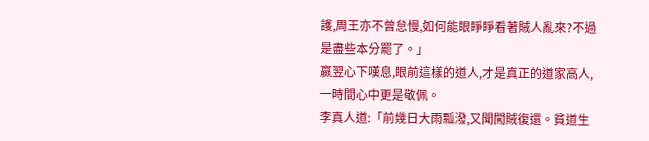護,周王亦不曾怠慢,如何能眼睜睜看著賊人亂來?不過是盡些本分罷了。」
嬴翌心下嘆息,眼前這樣的道人,才是真正的道家高人,一時間心中更是敬佩。
李真人道:「前幾日大雨瓢潑,又聞闖賊復還。貧道生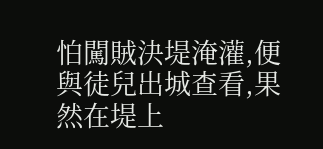怕闖賊決堤淹灌,便與徒兒出城查看,果然在堤上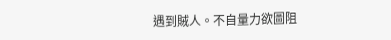遇到賊人。不自量力欲圖阻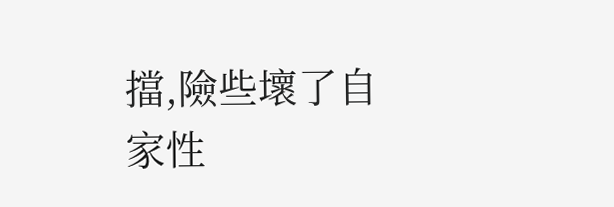擋,險些壞了自家性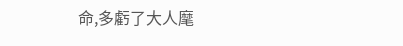命,多虧了大人麾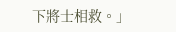下將士相救。」